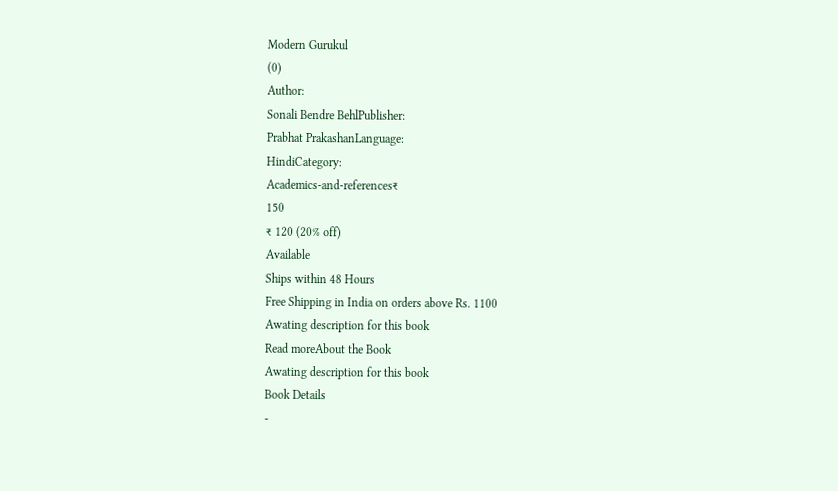Modern Gurukul
(0)
Author:
Sonali Bendre BehlPublisher:
Prabhat PrakashanLanguage:
HindiCategory:
Academics-and-references₹
150
₹ 120 (20% off)
Available
Ships within 48 Hours
Free Shipping in India on orders above Rs. 1100
Awating description for this book
Read moreAbout the Book
Awating description for this book
Book Details
-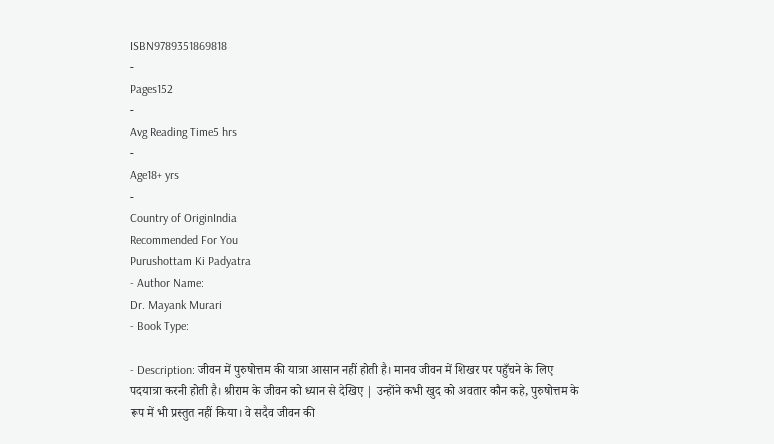ISBN9789351869818
-
Pages152
-
Avg Reading Time5 hrs
-
Age18+ yrs
-
Country of OriginIndia
Recommended For You
Purushottam Ki Padyatra
- Author Name:
Dr. Mayank Murari
- Book Type:

- Description: जीवन में पुरुषोत्तम की यात्रा आसान नहीं होती है। मानव जीवन में शिखर पर पहुँचने के लिए पदयात्रा करनी होती है। श्रीराम के जीवन को ध्यान से देखिए | उन्होंने कभी खुद को अवतार कौन कहे, पुरुषोत्तम के रूप में भी प्रस्तुत नहीं किया। वे सदैव जीवन की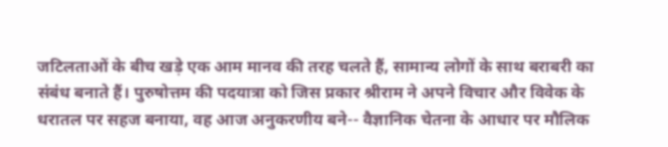जटिलताओं के बीच खड़े एक आम मानव की तरह चलते हैं, सामान्य लोगों के साथ बराबरी का संबंध बनाते हैं। पुरुषोत्तम की पदयात्रा को जिस प्रकार श्रीराम ने अपने विचार और विवेक के धरातल पर सहज बनाया, वह आज अनुकरणीय बने-- वैज्ञानिक चेतना के आधार पर मौलिक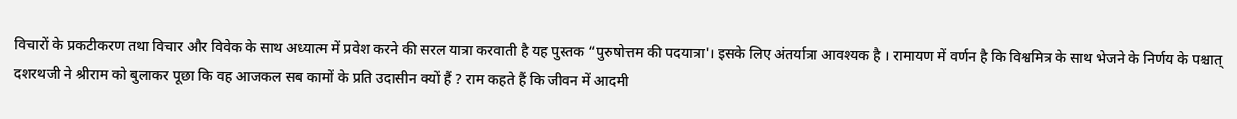विचारों के प्रकटीकरण तथा विचार और विवेक के साथ अध्यात्म में प्रवेश करने की सरल यात्रा करवाती है यह पुस्तक “पुरुषोत्तम की पदयात्रा'। इसके लिए अंतर्यात्रा आवश्यक है । रामायण में वर्णन है कि विश्वमित्र के साथ भेजने के निर्णय के पश्चात् दशरथजी ने श्रीराम को बुलाकर पूछा कि वह आजकल सब कामों के प्रति उदासीन क्यों हैं ? राम कहते हैं कि जीवन में आदमी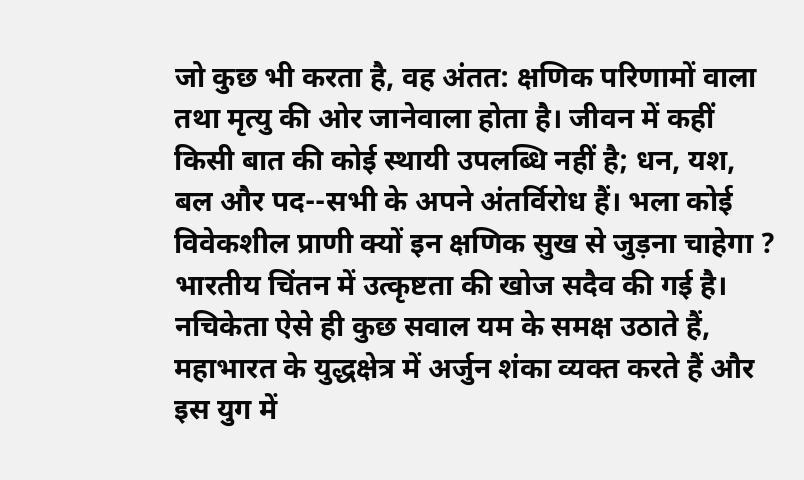जो कुछ भी करता है, वह अंतत: क्षणिक परिणामों वाला तथा मृत्यु की ओर जानेवाला होता है। जीवन में कहीं किसी बात की कोई स्थायी उपलब्धि नहीं है; धन, यश, बल और पद--सभी के अपने अंतर्विरोध हैं। भला कोई विवेकशील प्राणी क्यों इन क्षणिक सुख से जुड़ना चाहेगा ? भारतीय चिंतन में उत्कृष्टता की खोज सदैव की गई है। नचिकेता ऐसे ही कुछ सवाल यम के समक्ष उठाते हैं, महाभारत के युद्धक्षेत्र में अर्जुन शंका व्यक्त करते हैं और इस युग में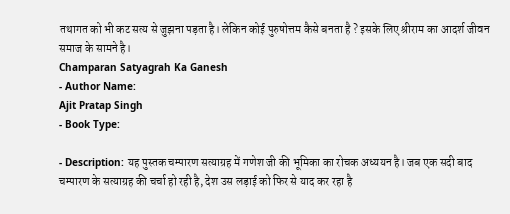तथागत को भी कट सत्य से जुझना पड़ता है। लेकिन कोई पुरुषोत्तम कैसे बनता है ? इसके लिए श्रीराम का आदर्श जीवन समाज के सामने है।
Champaran Satyagrah Ka Ganesh
- Author Name:
Ajit Pratap Singh
- Book Type:

- Description: यह पुस्तक चम्पारण सत्याग्रह में गणेश जी की भूमिका का रोचक अध्ययन है। जब एक सदी बाद चम्पारण के सत्याग्रह की चर्चा हो रही है, देश उस लड़ाई को फिर से याद कर रहा है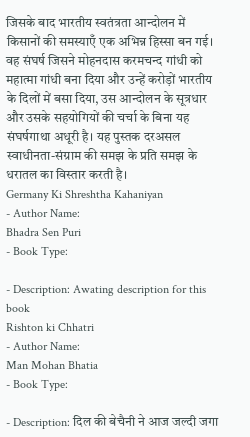जिसके बाद भारतीय स्वतंत्रता आन्दोलन में किसानों की समस्याएँ एक अभिन्न हिस्सा बन गई। वह संघर्ष जिसने मोहनदास करमचन्द गांधी को महात्मा गांधी बना दिया और उन्हें करोड़ों भारतीय के दिलों में बसा दिया, उस आन्दोलन के सूत्रधार और उसके सहयोगियों की चर्चा के बिना यह संघर्षगाथा अधूरी है। यह पुस्तक दरअसल स्वाधीनता-संग्राम की समझ के प्रति समझ के धरातल का विस्तार करती है।
Germany Ki Shreshtha Kahaniyan
- Author Name:
Bhadra Sen Puri
- Book Type:

- Description: Awating description for this book
Rishton ki Chhatri
- Author Name:
Man Mohan Bhatia
- Book Type:

- Description: दिल की बेचैनी ने आज जल्दी जगा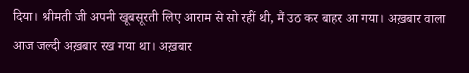दिया। श्रीमती जी अपनी खूबसूरती लिए आराम से सो रहीं थी, मैं उठ कर बाहर आ गया। अख़बार वाला आज जल्दी अख़बार रख गया था। अख़बार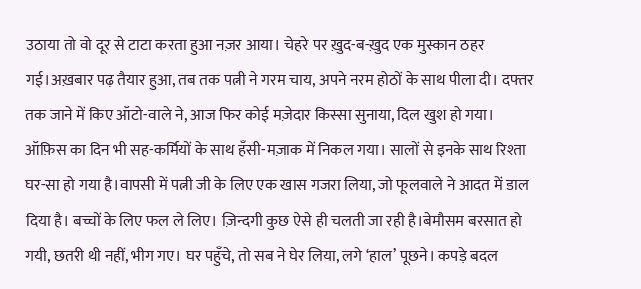उठाया तो वो दूर से टाटा करता हुआ नज़र आया। चेहरे पर ख़ुद-ब-ख़ुद एक मुस्कान ठहर गई।अख़बार पढ़ तैयार हुआ, तब तक पत्नी ने गरम चाय, अपने नरम होठों के साथ पीला दी। दफ्तर तक जाने में किए ऑटो-वाले ने, आज फिर कोई मज़ेदार किस्सा सुनाया, दिल खुश हो गया। ऑफ़िस का दिन भी सह-कर्मियों के साथ हँसी-मज़ाक में निकल गया। सालों से इनके साथ रिश्ता घर-सा हो गया है।वापसी में पत्नी जी के लिए एक खास गजरा लिया, जो फूलवाले ने आदत में डाल दिया है। बच्चों के लिए फल ले लिए। ज़िन्दगी कुछ ऐसे ही चलती जा रही है।बेमौसम बरसात हो गयी, छतरी थी नहीं, भीग गए। घर पहुँचे, तो सब ने घेर लिया, लगे ‘हाल’ पूछने। कपड़े बदल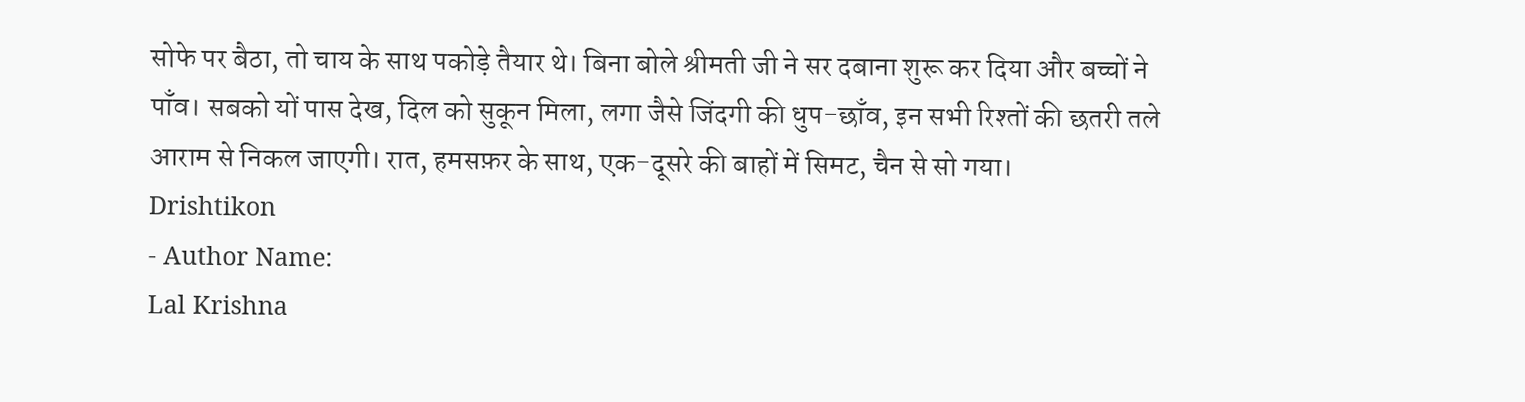सोफे पर बैठा, तो चाय के साथ पकोड़े तैयार थे। बिना बोले श्रीमती जी ने सर दबाना शुरू कर दिया और बच्चों ने पाँव। सबको यों पास देख, दिल को सुकून मिला, लगा जैसे जिंदगी की धुप-छाँव, इन सभी रिश्तों की छतरी तले आराम से निकल जाएगी। रात, हमसफ़र के साथ, एक-दूसरे की बाहों में सिमट, चैन से सो गया।
Drishtikon
- Author Name:
Lal Krishna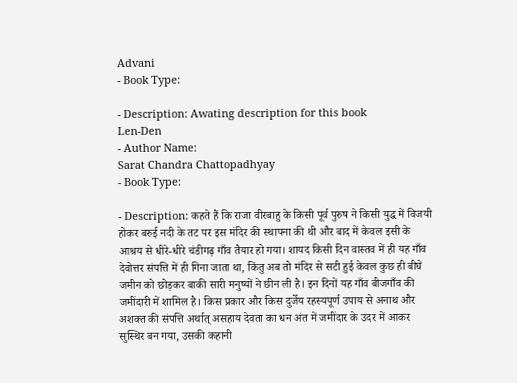Advani
- Book Type:

- Description: Awating description for this book
Len-Den
- Author Name:
Sarat Chandra Chattopadhyay
- Book Type:

- Description: कहते हैं कि राजा वीरबाहु के किसी पूर्व पुरुष ने किसी युद्ध में विजयी होकर बरुई नदी के तट पर इस मंदिर की स्थापना की थी और बाद में केवल इसी के आश्रय से धीरे-धीरे चंडीगढ़ गाँव तैयार हो गया। शायद किसी दिन वास्तव में ही यह गाँव देवोत्तर संपत्ति में ही गिना जाता था, किंतु अब तो मंदिर से सटी हुई केवल कुछ ही बीघे जमीन को छोड़कर बाकी सारी मनुष्यों ने छीन ली है। इन दिनों यह गाँव बीजगाँव की जमींदारी में शामिल है। किस प्रकार और किस दुर्जेय रहस्यपूर्ण उपाय से अनाथ और अशक्त की संपत्ति अर्थात् असहाय देवता का धन अंत में जमींदार के उदर में आकर सुस्थिर बन गया, उसकी कहानी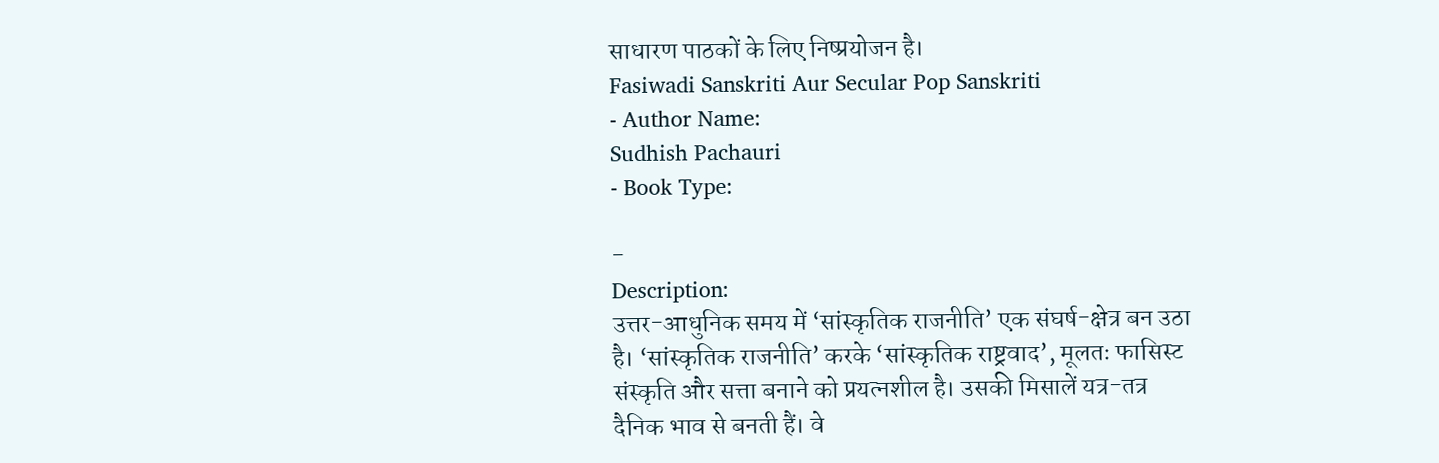साधारण पाठकों के लिए निष्प्रयोजन है।
Fasiwadi Sanskriti Aur Secular Pop Sanskriti
- Author Name:
Sudhish Pachauri
- Book Type:

-
Description:
उत्तर-आधुनिक समय में ‘सांस्कृतिक राजनीति’ एक संघर्ष-क्षेत्र बन उठा है। ‘सांस्कृतिक राजनीति’ करके ‘सांस्कृतिक राष्ट्रवाद’, मूलतः फासिस्ट संस्कृति और सत्ता बनाने को प्रयत्नशील है। उसकी मिसालें यत्र-तत्र दैनिक भाव से बनती हैं। वे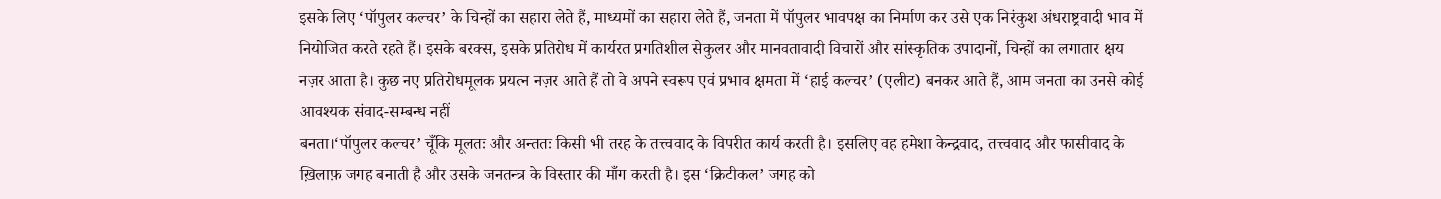इसके लिए ‘पॉपुलर कल्चर’ के चिन्हों का सहारा लेते हैं, माध्यमों का सहारा लेते हैं, जनता में पॉपुलर भावपक्ष का निर्माण कर उसे एक निरंकुश अंधराष्ट्रवादी भाव में नियोजित करते रहते हैं। इसके बरक्स, इसके प्रतिरोध में कार्यरत प्रगतिशील सेकुलर और मानवतावादी विचारों और सांस्कृतिक उपादानों, चिन्हों का लगातार क्षय नज़र आता है। कुछ नए प्रतिरोधमूलक प्रयत्न नज़र आते हैं तो वे अपने स्वरूप एवं प्रभाव क्षमता में ‘हाई कल्चर’ (एलीट) बनकर आते हैं, आम जनता का उनसे कोई आवश्यक संवाद-सम्बन्ध नहीं
बनता।‘पॉपुलर कल्चर’ चूँकि मूलतः और अन्ततः किसी भी तरह के तत्त्ववाद के विपरीत कार्य करती है। इसलिए वह हमेशा केन्द्रवाद, तत्त्ववाद और फासीवाद के ख़िलाफ़ जगह बनाती है और उसके जनतन्त्र के विस्तार की माँग करती है। इस ‘क्रिटीकल’ जगह को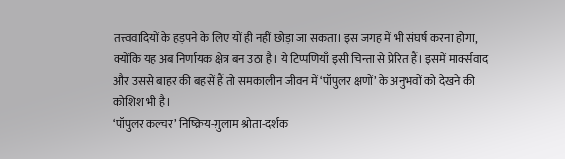तत्त्ववादियों के हड़पने के लिए यों ही नहीं छोड़ा जा सकता। इस जगह में भी संघर्ष करना होगा, क्योंकि यह अब निर्णायक क्षेत्र बन उठा है। ये टिप्पणियाँ इसी चिन्ता से प्रेरित हैं। इसमें मार्क्सवाद और उससे बाहर की बहसें हैं तो समकालीन जीवन में ‘पॉपुलर क्षणों’ के अनुभवों को देखने की कोशिश भी है।
‘पॉपुलर कल्चर’ निष्क्रिय-ग़ुलाम श्रोता-दर्शक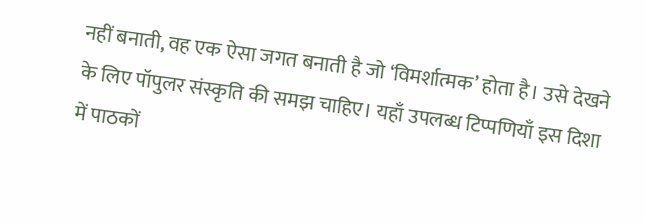नहीं बनाती, वह एक ऐसा जगत बनाती है जो ‘विमर्शात्मक’ होता है। उसे देखने के लिए पॉपुलर संस्कृति की समझ चाहिए। यहाँ उपलब्ध टिप्पणियाँ इस दिशा में पाठकों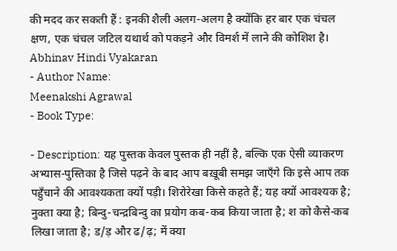की मदद कर सकती हैं : इनकी शैली अलग-अलग है क्योंकि हर बार एक चंचल क्षण, एक चंचल जटिल यथार्थ को पकड़ने और विमर्श में लाने की कोशिश है।
Abhinav Hindi Vyakaran
- Author Name:
Meenakshi Agrawal
- Book Type:

- Description: यह पुस्तक केवल पुस्तक ही नहीं है, बल्कि एक ऐसी व्याकरण अभ्यास-पुस्तिका है जिसे पढ़ने के बाद आप बख़ूबी समझ जाएँगे कि इसे आप तक पहुँचाने की आवश्यकता क्यों पड़ी। शिरोरेखा किसे कहते हैं; यह क्यों आवश्यक है; नुक्ता क्या है; बिन्दु-चन्द्रबिन्दु का प्रयोग कब-कब किया जाता है; श को कैसे-कब लिखा जाता है; ड/ड़ और ढ/ढ़; में क्या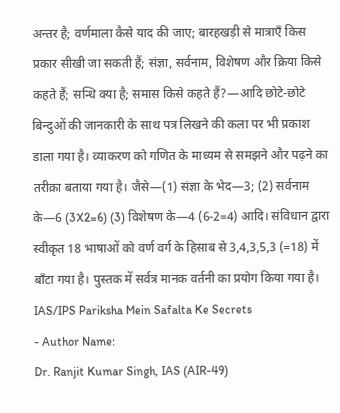अन्तर है; वर्णमाला कैसे याद की जाए; बारहखड़ी से मात्राएँ किस प्रकार सीखी जा सकती हैं; संज्ञा, सर्वनाम, विशेषण और क्रिया किसे कहते हैं; सन्धि क्या है; समास किसे कहते हैं?—आदि छोटे-छोटे बिन्दुओं की जानकारी के साथ पत्र लिखने की कला पर भी प्रकाश डाला गया है। व्याकरण को गणित के माध्यम से समझने और पढ़ने का तरीक़ा बताया गया है। जैसे—(1) संज्ञा के भेद—3; (2) सर्वनाम के—6 (3X2=6) (3) विशेषण के—4 (6-2=4) आदि। संविधान द्वारा स्वीकृत 18 भाषाओं को वर्ण वर्ग के हिसाब से 3,4,3,5,3 (=18) में बाँटा गया है। पुस्तक में सर्वत्र मानक वर्तनी का प्रयोग किया गया है।
IAS/IPS Pariksha Mein Safalta Ke Secrets
- Author Name:
Dr. Ranjit Kumar Singh, IAS (AIR-49)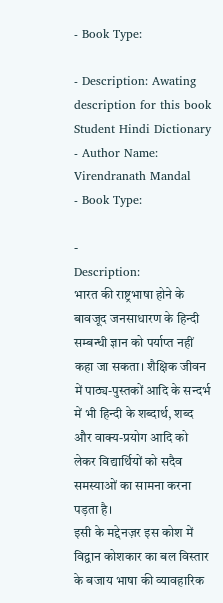- Book Type:

- Description: Awating description for this book
Student Hindi Dictionary
- Author Name:
Virendranath Mandal
- Book Type:

-
Description:
भारत की राष्ट्रभाषा होने के बावजूद जनसाधारण के हिन्दी सम्बन्धी ज्ञान को पर्याप्त नहीं कहा जा सकता। शैक्षिक जीवन में पाठ्य-पुस्तकों आदि के सन्दर्भ में भी हिन्दी के शब्दार्थ, शब्द और वाक्य-प्रयोग आदि को लेकर विद्यार्थियों को सदैव समस्याओं का सामना करना पड़ता है।
इसी के मद्देनज़र इस कोश में विद्वान कोशकार का बल विस्तार के बजाय भाषा की व्यावहारिक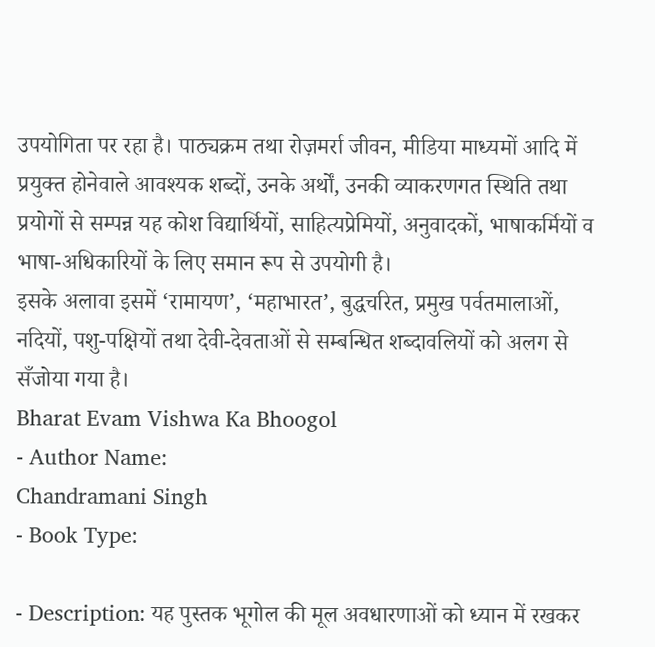उपयोगिता पर रहा है। पाठ्यक्रम तथा रोज़मर्रा जीवन, मीडिया माध्यमों आदि में प्रयुक्त होनेवाले आवश्यक शब्दों, उनके अर्थों, उनकी व्याकरणगत स्थिति तथा प्रयोगों से सम्पन्न यह कोश विद्यार्थियों, साहित्यप्रेमियों, अनुवादकों, भाषाकर्मियों व भाषा-अधिकारियों के लिए समान रूप से उपयोगी है।
इसके अलावा इसमें ‘रामायण’, ‘महाभारत’, बुद्धचरित, प्रमुख पर्वतमालाओं, नदियों, पशु-पक्षियों तथा देवी-देवताओं से सम्बन्धित शब्दावलियों को अलग से सँजोया गया है।
Bharat Evam Vishwa Ka Bhoogol
- Author Name:
Chandramani Singh
- Book Type:

- Description: यह पुस्तक भूगोल की मूल अवधारणाओं को ध्यान में रखकर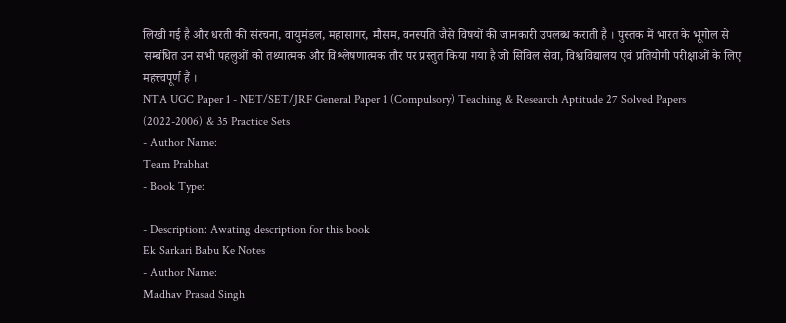लिखी गई है और धरती की संरचना, वायुमंडल, महासागर, मौसम, वनस्पति जैसे विषयों की जानकारी उपलब्ध कराती है । पुस्तक में भारत के भूगोल से सम्बंधित उन सभी पहलुओं को तथ्यात्मक और विश्लेषणात्मक तौर पर प्रस्तुत किया गया है जो सिविल सेवा, विश्वविद्यालय एवं प्रतियोगी परीक्षाओं के लिए महत्त्वपूर्ण हैं ।
NTA UGC Paper 1 - NET/SET/JRF General Paper 1 (Compulsory) Teaching & Research Aptitude 27 Solved Papers (2022-2006) & 35 Practice Sets
- Author Name:
Team Prabhat
- Book Type:

- Description: Awating description for this book
Ek Sarkari Babu Ke Notes
- Author Name:
Madhav Prasad Singh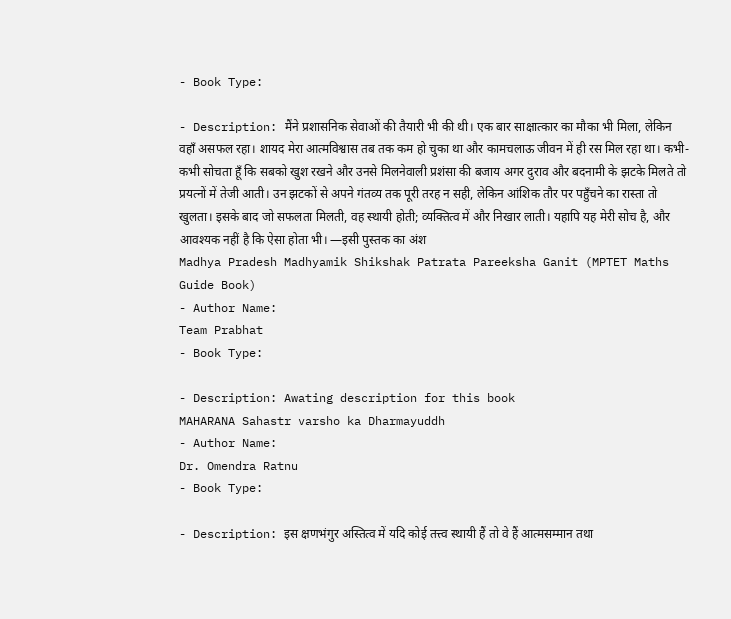- Book Type:

- Description: मैंने प्रशासनिक सेवाओं की तैयारी भी की थी। एक बार साक्षात्कार का मौका भी मिला, लेकिन वहाँ असफल रहा। शायद मेरा आत्मविश्वास तब तक कम हो चुका था और कामचलाऊ जीवन में ही रस मिल रहा था। कभी-कभी सोचता हूँ कि सबको खुश रखने और उनसे मिलनेवाली प्रशंसा की बजाय अगर दुराव और बदनामी के झटके मिलते तो प्रयत्नों में तेजी आती। उन झटकों से अपने गंतव्य तक पूरी तरह न सही, लेकिन आंशिक तौर पर पहुँचने का रास्ता तो खुलता। इसके बाद जो सफलता मिलती, वह स्थायी होती; व्यक्तित्व में और निखार लाती। यहापि यह मेरी सोच है, और आवश्यक नहीं है कि ऐसा होता भी। —इसी पुस्तक का अंश
Madhya Pradesh Madhyamik Shikshak Patrata Pareeksha Ganit (MPTET Maths Guide Book)
- Author Name:
Team Prabhat
- Book Type:

- Description: Awating description for this book
MAHARANA Sahastr varsho ka Dharmayuddh
- Author Name:
Dr. Omendra Ratnu
- Book Type:

- Description: इस क्षणभंगुर अस्तित्व में यदि कोई तत्त्व स्थायी हैं तो वे हैं आत्मसम्मान तथा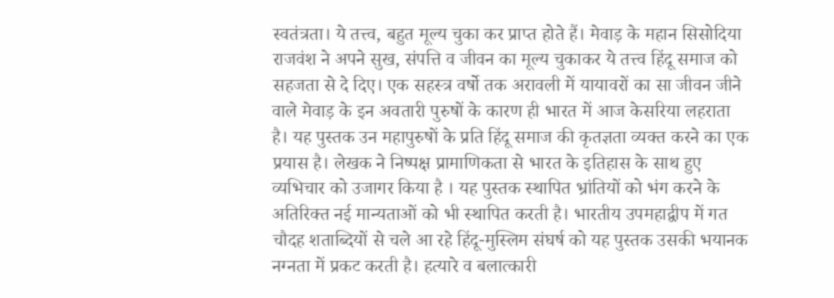स्वतंत्रता। ये तत्त्व, बहुत मूल्य चुका कर प्राप्त होते हैं। मेवाड़ के महान सिसोदिया राजवंश ने अपने सुख, संपत्ति व जीवन का मूल्य चुकाकर ये तत्त्व हिंदू समाज को सहजता से दे दिए। एक सहस्त्र वर्षो तक अरावली में यायावरों का सा जीवन जीने वाले मेवाड़ के इन अवतारी पुरुषों के कारण ही भारत में आज केसरिया लहराता है। यह पुस्तक उन महापुरुषों के प्रति हिंदू समाज की कृतज्ञता व्यक्त करने का एक प्रयास है। लेखक ने निष्पक्ष प्रामाणिकता से भारत के इतिहास के साथ हुए व्यभिचार को उजागर किया है । यह पुस्तक स्थापित भ्रांतियों को भंग करने के अतिरिक्त नई मान्यताओं को भी स्थापित करती है। भारतीय उपमहाद्वीप में गत चौदह शताब्दियों से चले आ रहे हिंदू-मुस्लिम संघर्ष को यह पुस्तक उसकी भयानक नग्नता में प्रकट करती है। हत्यारे व बलात्कारी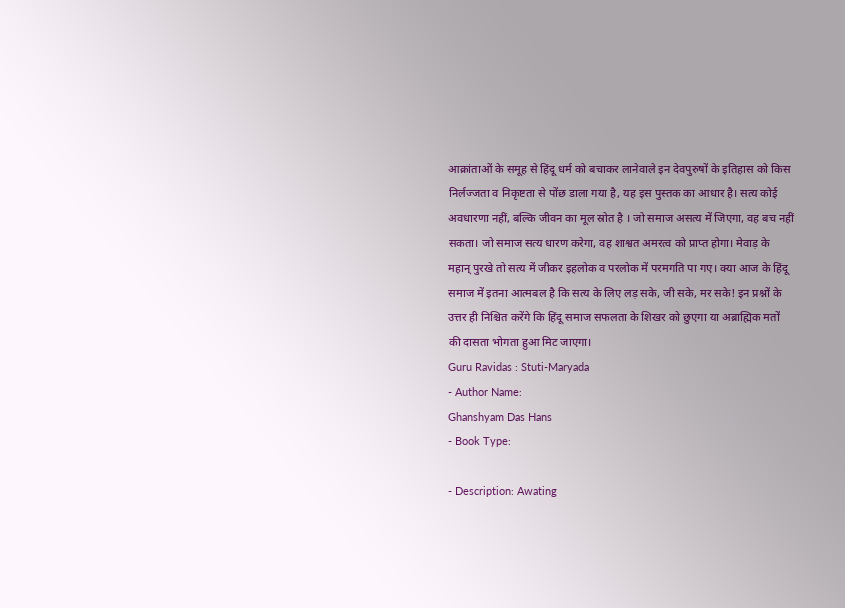आक्रांताओं के समूह से हिंदू धर्म को बचाकर लानेवाले इन देवपुरुषों के इतिहास को किस निर्लज्जता व निकृष्टता से पोंछ डाला गया है, यह इस पुस्तक का आधार है। सत्य कोई अवधारणा नहीं, बल्कि जीवन का मूल स्रोत है । जो समाज असत्य में जिएगा, वह बच नहीं सकता। जो समाज सत्य धारण करेगा, वह शाश्वत अमरत्व को प्राप्त होगा। मेवाड़ के महान् पुरखे तो सत्य में जीकर इहलोक व परलोक में परमगति पा गए। क्या आज के हिंदू समाज में इतना आत्मबल है कि सत्य के लिए लड़ सके, जी सके, मर सके! इन प्रश्नों के उत्तर ही निश्चित करेंगे कि हिंदू समाज सफलता के शिखर को छुएगा या अब्राह्मिक मतों की दासता भोगता हुआ मिट जाएगा।
Guru Ravidas : Stuti-Maryada
- Author Name:
Ghanshyam Das Hans
- Book Type:

- Description: Awating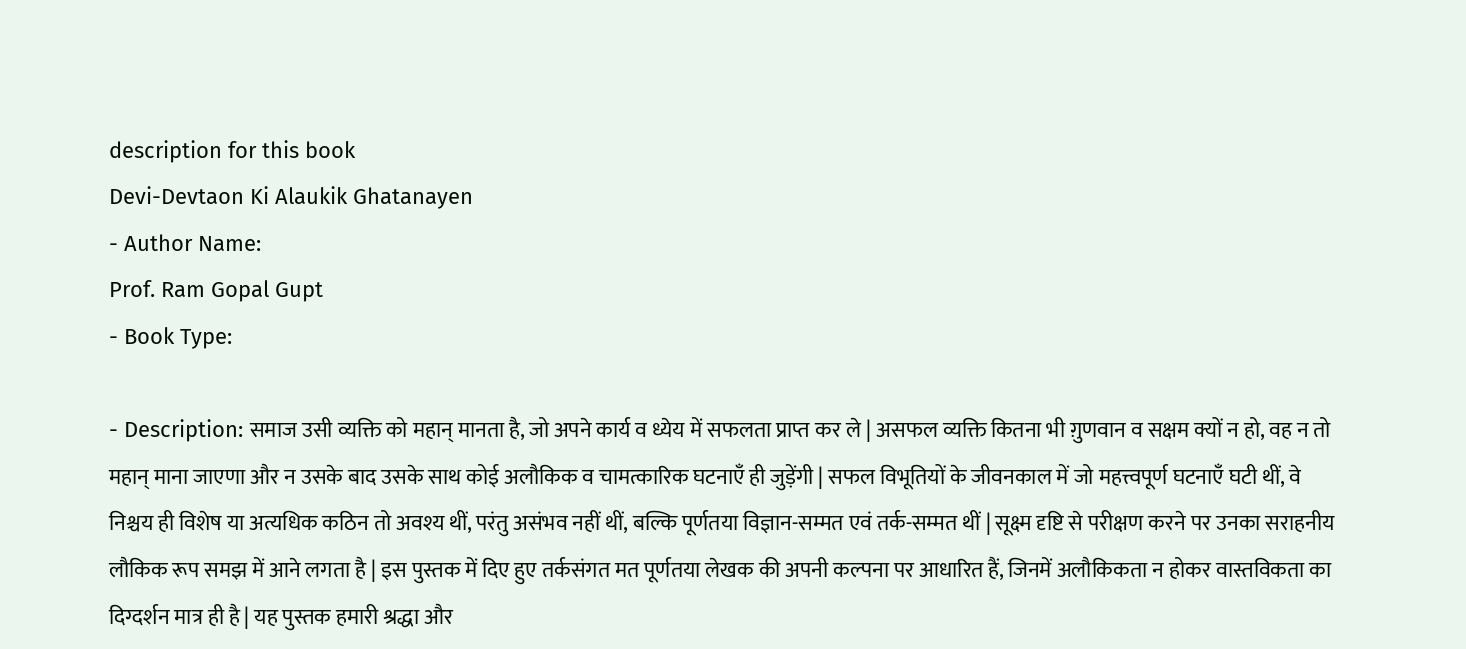description for this book
Devi-Devtaon Ki Alaukik Ghatanayen
- Author Name:
Prof. Ram Gopal Gupt
- Book Type:

- Description: समाज उसी व्यक्ति को महान् मानता है, जो अपने कार्य व ध्येय में सफलता प्राप्त कर ले | असफल व्यक्ति कितना भी ग़ुणवान व सक्षम क्यों न हो, वह न तो महान् माना जाएणा और न उसके बाद उसके साथ कोई अलौकिक व चामत्कारिक घटनाएँ ही जुड़ेंगी | सफल विभूतियों के जीवनकाल में जो महत्त्वपूर्ण घटनाएँ घटी थीं, वे निश्चय ही विशेष या अत्यधिक कठिन तो अवश्य थीं, परंतु असंभव नहीं थीं, बल्कि पूर्णतया विज्ञान-सम्मत एवं तर्क-सम्मत थीं | सूक्ष्म दृष्टि से परीक्षण करने पर उनका सराहनीय लौकिक रूप समझ में आने लगता है | इस पुस्तक में दिए हुए तर्कसंगत मत पूर्णतया लेखक की अपनी कल्पना पर आधारित हैं, जिनमें अलौकिकता न होकर वास्तविकता का दिग्दर्शन मात्र ही है | यह पुस्तक हमारी श्रद्धा और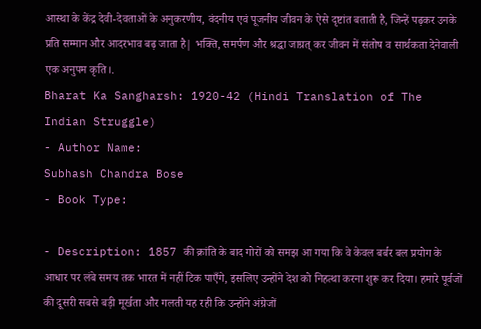आस्था के केंद्र देवी-देवताओं के अनुकरणीय, वंदनीय एवं पूजनीय जीवन के ऐसे दृष्टांत बताती है, जिन्हें पढ़कर उनके प्रति सम्मान और आदरभाव बढ़ जाता है| भक्ति, समर्पण और श्रद्धा जाग्रत् कर जीवन में संतोष व सार्थकता देनेवाली एक अनुपम कृति।.
Bharat Ka Sangharsh: 1920-42 (Hindi Translation of The Indian Struggle)
- Author Name:
Subhash Chandra Bose
- Book Type:

- Description: 1857 की क्रांति के बाद गोरों को समझ आ गया कि वे केवल बर्बर बल प्रयोग के आधार पर लंबे समय तक भारत में नहीं टिक पाएँगे, इसलिए उन्होंने देश को निहत्था करना शुरू कर दिया। हमारे पूर्वजों की दूसरी सबसे बड़ी मूर्खता और गलती यह रही कि उन्होंने अंग्रेजों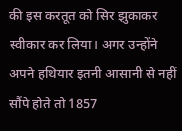की इस करतूत को सिर झुकाकर स्वीकार कर लिया। अगर उन्होंने अपने हथियार इतनी आसानी से नहीं सौंपे होते तो 1857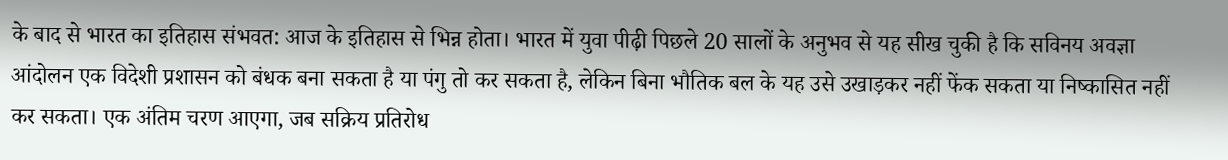के बाद से भारत का इतिहास संभवत: आज के इतिहास से भिन्न होता। भारत में युवा पीढ़ी पिछले 20 सालों के अनुभव से यह सीख चुकी है कि सविनय अवज्ञा आंदोलन एक विदेशी प्रशासन को बंधक बना सकता है या पंगु तो कर सकता है, लेकिन बिना भौतिक बल के यह उसे उखाड़कर नहीं फेंक सकता या निष्कासित नहीं कर सकता। एक अंतिम चरण आएगा, जब सक्रिय प्रतिरोध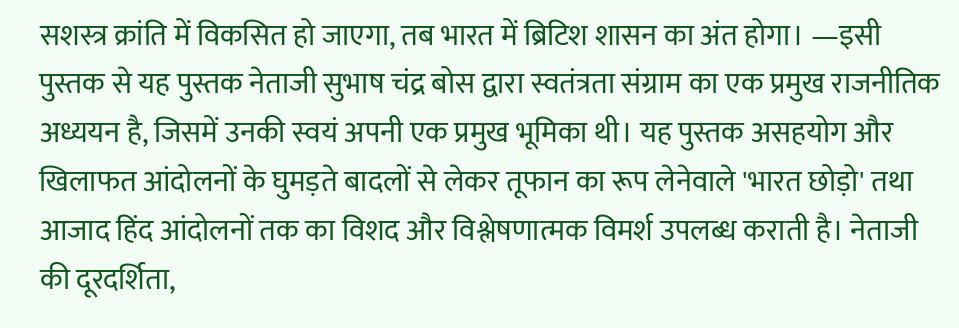सशस्त्र क्रांति में विकसित हो जाएगा, तब भारत में ब्रिटिश शासन का अंत होगा। —इसी पुस्तक से यह पुस्तक नेताजी सुभाष चंद्र बोस द्वारा स्वतंत्रता संग्राम का एक प्रमुख राजनीतिक अध्ययन है, जिसमें उनकी स्वयं अपनी एक प्रमुख भूमिका थी। यह पुस्तक असहयोग और खिलाफत आंदोलनों के घुमड़ते बादलों से लेकर तूफान का रूप लेनेवाले 'भारत छोड़ो' तथा आजाद हिंद आंदोलनों तक का विशद और विश्लेषणात्मक विमर्श उपलब्ध कराती है। नेताजी की दूरदर्शिता,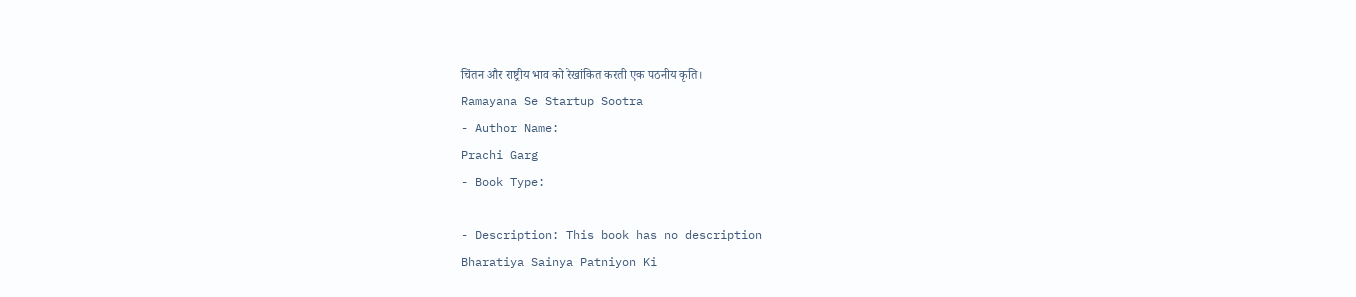चिंतन और राष्ट्रीय भाव को रेखांकित करती एक पठनीय कृति।
Ramayana Se Startup Sootra
- Author Name:
Prachi Garg
- Book Type:

- Description: This book has no description
Bharatiya Sainya Patniyon Ki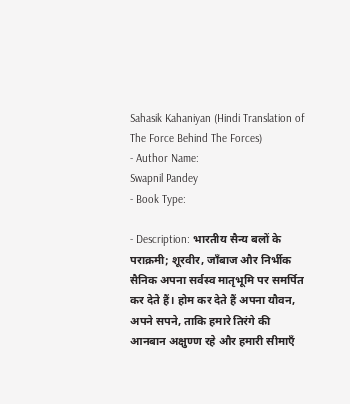Sahasik Kahaniyan (Hindi Translation of The Force Behind The Forces)
- Author Name:
Swapnil Pandey
- Book Type:

- Description: भारतीय सैन्य बलों के पराक्रमी; शूरवीर, जाँबाज और निर्भीक सैनिक अपना सर्वस्व मातृभूमि पर समर्पित कर देते हैं। होम कर देते हैं अपना यौवन, अपने सपने, ताकि हमारे तिरंगे की आनबान अक्षुण्ण रहे और हमारी सीमाएँ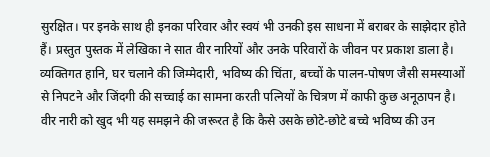सुरक्षित। पर इनके साथ ही इनका परिवार और स्वयं भी उनकी इस साधना में बराबर के साझेदार होते हैं। प्रस्तुत पुस्तक में लेखिका ने सात वीर नारियों और उनके परिवारों के जीवन पर प्रकाश डाला है। व्यक्तिगत हानि, घर चलाने की जिम्मेदारी, भविष्य की चिंता, बच्चों के पालन-पोषण जैसी समस्याओं से निपटने और जिंदगी की सच्चाई का सामना करती पत्नियों के चित्रण में काफी कुछ अनूठापन है। वीर नारी को खुद भी यह समझने की जरूरत है कि कैसे उसके छोटे-छोटे बच्चे भविष्य की उन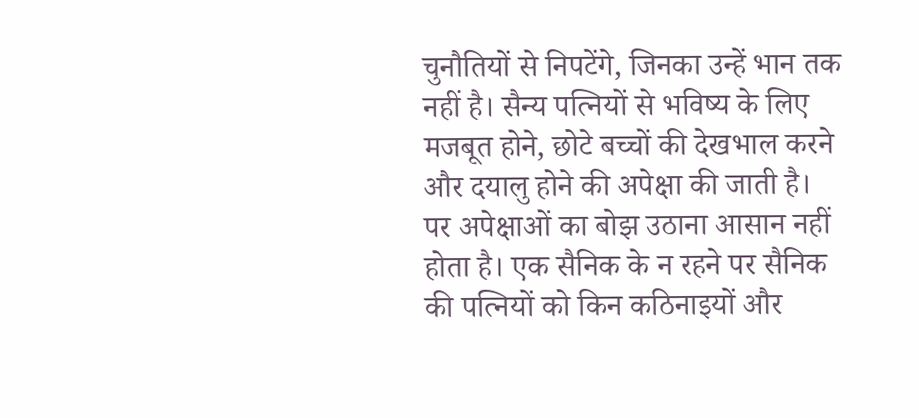चुनौतियों से निपटेंगे, जिनका उन्हें भान तक नहीं है। सैन्य पत्नियों से भविष्य के लिए मजबूत होने, छोटे बच्चों की देखभाल करने और दयालु होने की अपेक्षा की जाती है। पर अपेक्षाओं का बोझ उठाना आसान नहीं होता है। एक सैनिक के न रहने पर सैनिक की पत्नियों को किन कठिनाइयों और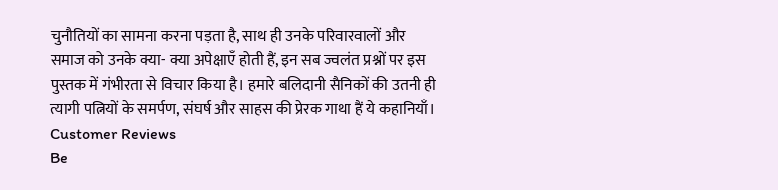चुनौतियों का सामना करना पड़ता है, साथ ही उनके परिवारवालों और समाज को उनके क्या- क्या अपेक्षाएँ होती हैं, इन सब ज्वलंत प्रश्नों पर इस पुस्तक में गंभीरता से विचार किया है। हमारे बलिदानी सैनिकों की उतनी ही त्यागी पत्नियों के समर्पण, संघर्ष और साहस की प्रेरक गाथा हैं ये कहानियाँ।
Customer Reviews
Be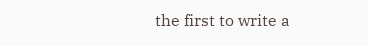the first to write a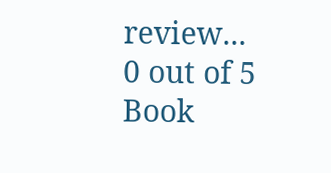review...
0 out of 5
Book